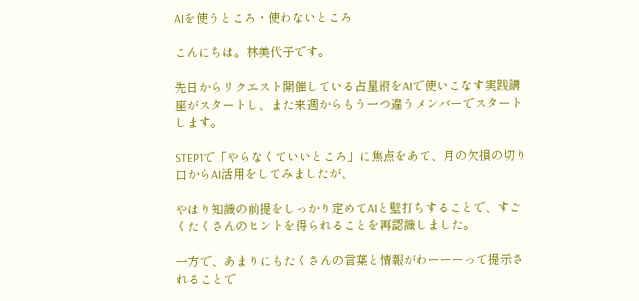AIを使うところ・使わないところ

こんにちは。林美代子です。

先日からリクエスト開催している占星術をAIで使いこなす実践講座がスタートし、また来週からもう一つ違うメンバーでスタートします。

STEP1で「やらなくていいところ」に焦点をあて、月の欠損の切り口からAI活用をしてみましたが、

やはり知識の前提をしっかり定めてAIと壁打ちすることで、すごくたくさんのヒントを得られることを再認識しました。

一方で、あまりにもたくさんの言葉と情報がわーーーって提示されることで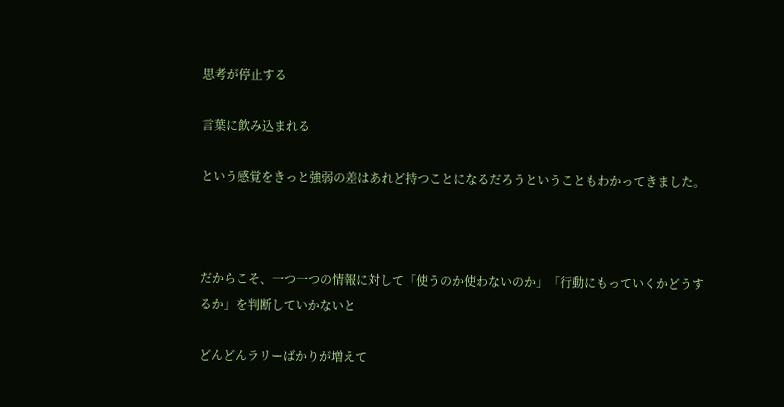思考が停止する

言葉に飲み込まれる

という感覚をきっと強弱の差はあれど持つことになるだろうということもわかってきました。



だからこそ、一つ一つの情報に対して「使うのか使わないのか」「行動にもっていくかどうするか」を判断していかないと

どんどんラリーばかりが増えて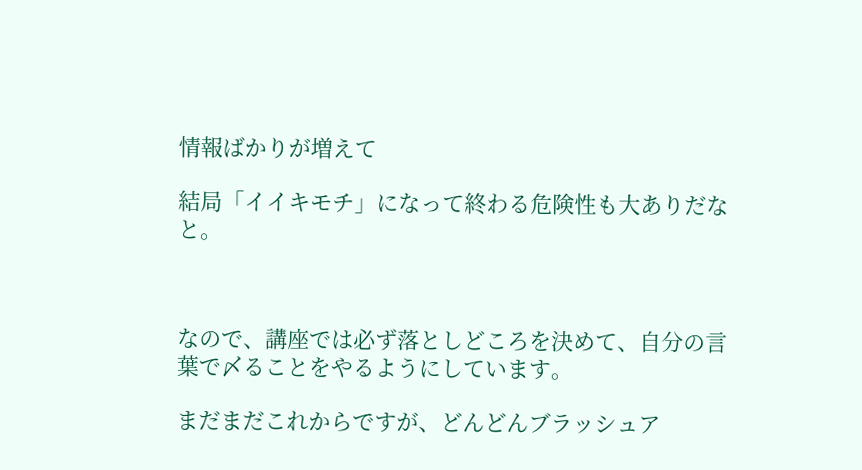情報ばかりが増えて

結局「イイキモチ」になって終わる危険性も大ありだなと。



なので、講座では必ず落としどころを決めて、自分の言葉で〆ることをやるようにしています。

まだまだこれからですが、どんどんブラッシュア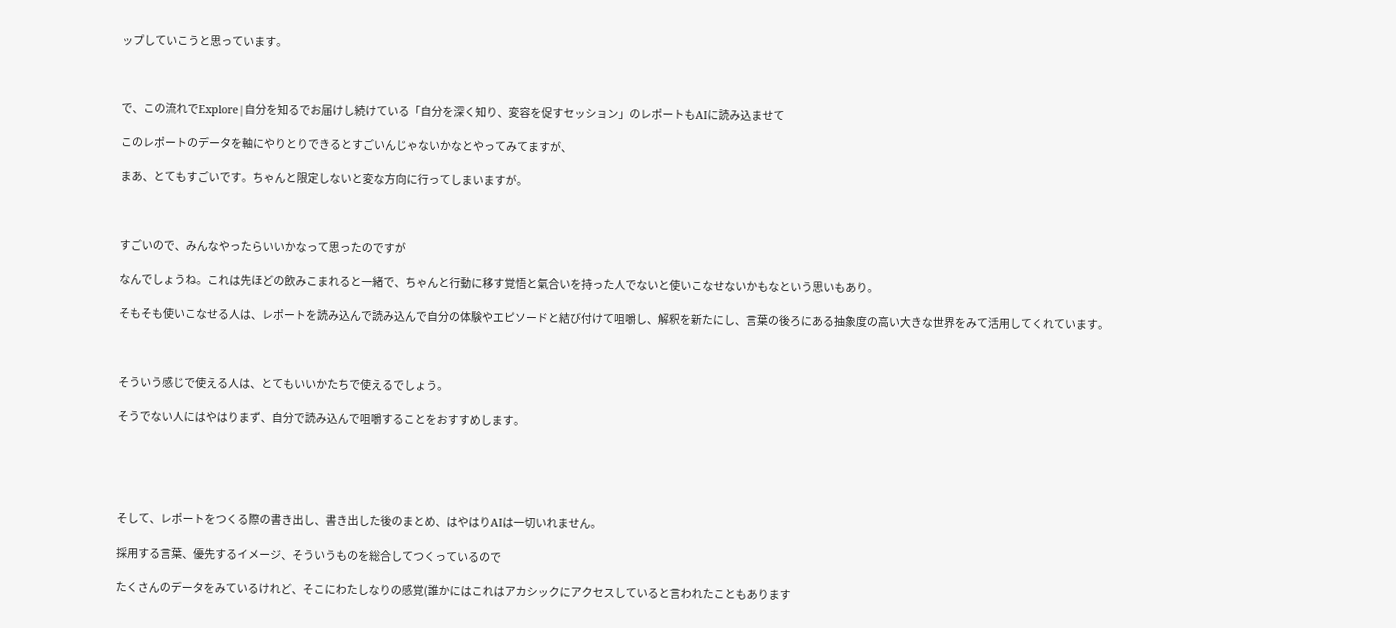ップしていこうと思っています。



で、この流れでExplore|自分を知るでお届けし続けている「自分を深く知り、変容を促すセッション」のレポートもAIに読み込ませて

このレポートのデータを軸にやりとりできるとすごいんじゃないかなとやってみてますが、

まあ、とてもすごいです。ちゃんと限定しないと変な方向に行ってしまいますが。



すごいので、みんなやったらいいかなって思ったのですが

なんでしょうね。これは先ほどの飲みこまれると一緒で、ちゃんと行動に移す覚悟と氣合いを持った人でないと使いこなせないかもなという思いもあり。

そもそも使いこなせる人は、レポートを読み込んで読み込んで自分の体験やエピソードと結び付けて咀嚼し、解釈を新たにし、言葉の後ろにある抽象度の高い大きな世界をみて活用してくれています。



そういう感じで使える人は、とてもいいかたちで使えるでしょう。

そうでない人にはやはりまず、自分で読み込んで咀嚼することをおすすめします。





そして、レポートをつくる際の書き出し、書き出した後のまとめ、はやはりAIは一切いれません。

採用する言葉、優先するイメージ、そういうものを総合してつくっているので

たくさんのデータをみているけれど、そこにわたしなりの感覚(誰かにはこれはアカシックにアクセスしていると言われたこともあります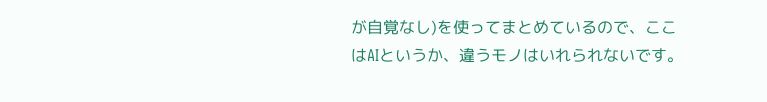が自覚なし)を使ってまとめているので、ここはAIというか、違うモノはいれられないです。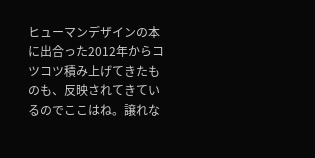ヒューマンデザインの本に出合った2012年からコツコツ積み上げてきたものも、反映されてきているのでここはね。譲れな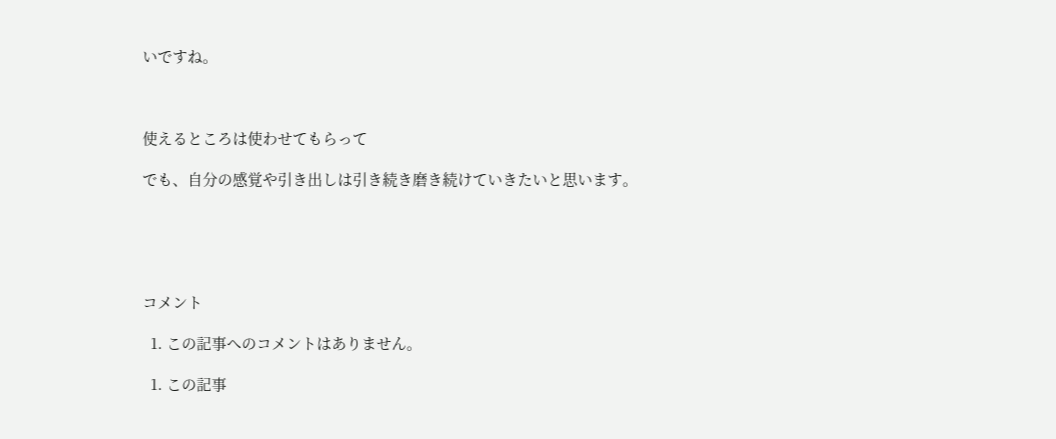いですね。



使えるところは使わせてもらって

でも、自分の感覚や引き出しは引き続き磨き続けていきたいと思います。





コメント

  1. この記事へのコメントはありません。

  1. この記事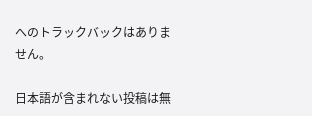へのトラックバックはありません。

日本語が含まれない投稿は無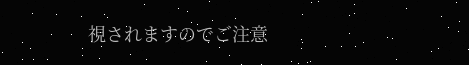視されますのでご注意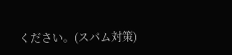ください。(スパム対策)